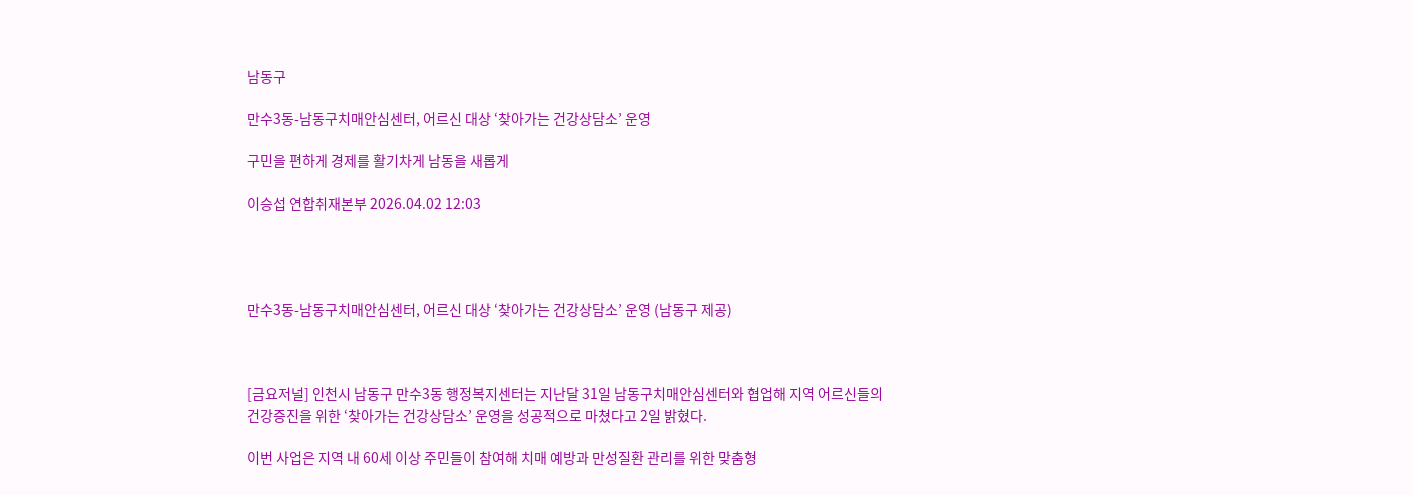남동구

만수3동-남동구치매안심센터, 어르신 대상 ‘찾아가는 건강상담소’ 운영

구민을 편하게 경제를 활기차게 남동을 새롭게

이승섭 연합취재본부 2026.04.02 12:03




만수3동-남동구치매안심센터, 어르신 대상 ‘찾아가는 건강상담소’ 운영 (남동구 제공)



[금요저널] 인천시 남동구 만수3동 행정복지센터는 지난달 31일 남동구치매안심센터와 협업해 지역 어르신들의 건강증진을 위한 ‘찾아가는 건강상담소’ 운영을 성공적으로 마쳤다고 2일 밝혔다.

이번 사업은 지역 내 60세 이상 주민들이 참여해 치매 예방과 만성질환 관리를 위한 맞춤형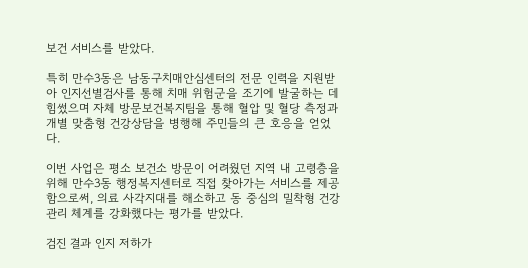보건 서비스를 받았다.

특히 만수3동은 남동구치매안심센터의 전문 인력을 지원받아 인지선별검사를 통해 치매 위험군을 조기에 발굴하는 데 힘썼으며 자체 방문보건복지팀을 통해 혈압 및 혈당 측정과 개별 맞춤형 건강상담을 병행해 주민들의 큰 호응을 얻었다.

이번 사업은 평소 보건소 방문이 어려웠던 지역 내 고령층을 위해 만수3동 행정복지센터로 직접 찾아가는 서비스를 제공함으로써, 의료 사각지대를 해소하고 동 중심의 밀착형 건강관리 체계를 강화했다는 평가를 받았다.

검진 결과 인지 저하가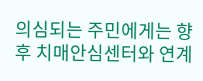의심되는 주민에게는 향후 치매안심센터와 연계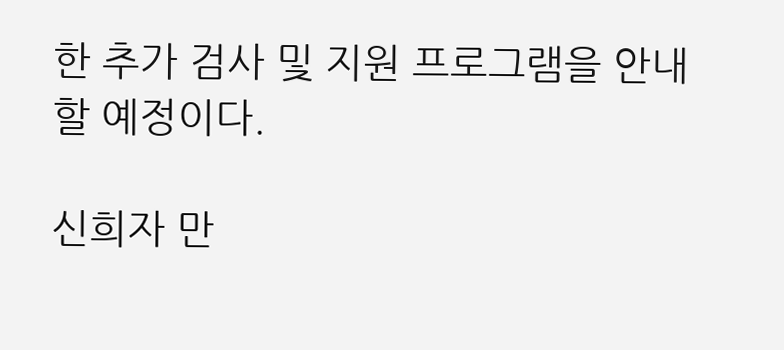한 추가 검사 및 지원 프로그램을 안내할 예정이다.

신희자 만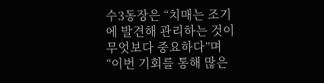수3동장은 “치매는 조기에 발견해 관리하는 것이 무엇보다 중요하다”며 “이번 기회를 통해 많은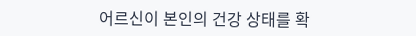어르신이 본인의 건강 상태를 확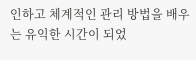인하고 체계적인 관리 방법을 배우는 유익한 시간이 되었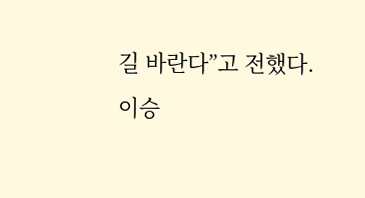길 바란다”고 전했다.
이승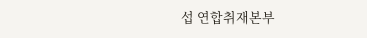섭 연합취재본부